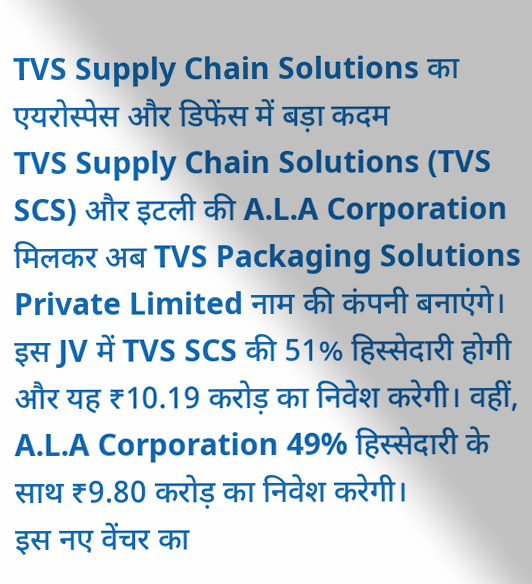TVS Supply Chain Solutions का एयरोस्पेस और डिफेंस में बड़ा कदम
TVS Supply Chain Solutions (TVS SCS) और इटली की A.L.A Corporation मिलकर अब TVS Packaging Solutions Private Limited नाम की कंपनी बनाएंगे। इस JV में TVS SCS की 51% हिस्सेदारी होगी और यह ₹10.19 करोड़ का निवेश करेगी। वहीं, A.L.A Corporation 49% हिस्सेदारी के साथ ₹9.80 करोड़ का निवेश करेगी।
इस नए वेंचर का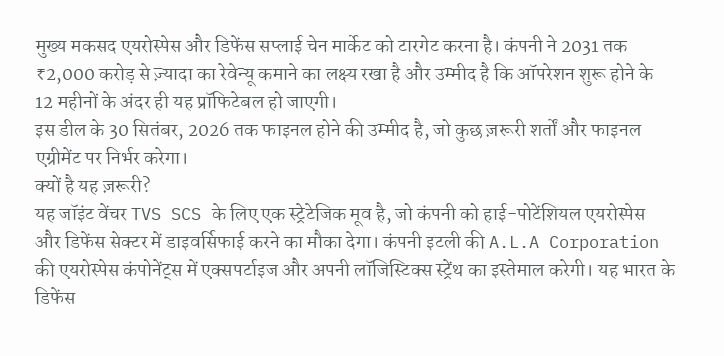मुख्य मकसद एयरोस्पेस और डिफेंस सप्लाई चेन मार्केट को टारगेट करना है। कंपनी ने 2031 तक ₹2,000 करोड़ से ज़्यादा का रेवेन्यू कमाने का लक्ष्य रखा है और उम्मीद है कि ऑपरेशन शुरू होने के 12 महीनों के अंदर ही यह प्रॉफिटेबल हो जाएगी।
इस डील के 30 सितंबर, 2026 तक फाइनल होने की उम्मीद है, जो कुछ ज़रूरी शर्तों और फाइनल एग्रीमेंट पर निर्भर करेगा।
क्यों है यह ज़रूरी?
यह जॉइंट वेंचर TVS SCS के लिए एक स्ट्रेटेजिक मूव है, जो कंपनी को हाई-पोटेंशियल एयरोस्पेस और डिफेंस सेक्टर में डाइवर्सिफाई करने का मौका देगा। कंपनी इटली की A.L.A Corporation की एयरोस्पेस कंपोनेंट्स में एक्सपर्टाइज और अपनी लॉजिस्टिक्स स्ट्रेंथ का इस्तेमाल करेगी। यह भारत के डिफेंस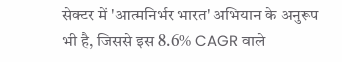सेक्टर में 'आत्मनिर्भर भारत' अभियान के अनुरूप भी है, जिससे इस 8.6% CAGR वाले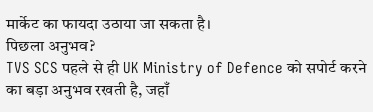मार्केट का फायदा उठाया जा सकता है।
पिछला अनुभव?
TVS SCS पहले से ही UK Ministry of Defence को सपोर्ट करने का बड़ा अनुभव रखती है, जहाँ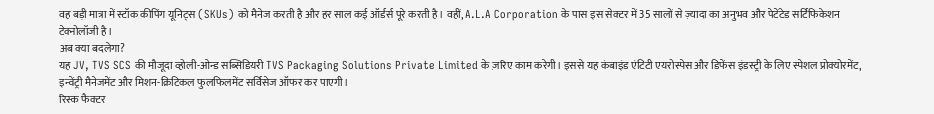वह बड़ी मात्रा में स्टॉक कीपिंग यूनिट्स (SKUs) को मैनेज करती है और हर साल कई ऑर्डर्स पूरे करती है। वहीं, A.L.A Corporation के पास इस सेक्टर में 35 सालों से ज़्यादा का अनुभव और पेटेंटेड सर्टिफिकेशन टेक्नोलॉजी है।
अब क्या बदलेगा?
यह JV, TVS SCS की मौजूदा व्होली-ओन्ड सब्सिडियरी TVS Packaging Solutions Private Limited के ज़रिए काम करेगी। इससे यह कंबाइंड एंटिटी एयरोस्पेस और डिफेंस इंडस्ट्री के लिए स्पेशल प्रोक्योरमेंट, इन्वेंट्री मैनेजमेंट और मिशन-क्रिटिकल फुलफिलमेंट सर्विसेज ऑफर कर पाएगी।
रिस्क फैक्टर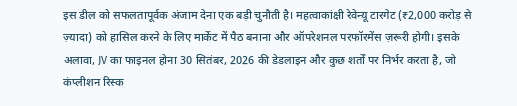इस डील को सफलतापूर्वक अंजाम देना एक बड़ी चुनौती है। महत्वाकांक्षी रेवेन्यू टारगेट (₹2,000 करोड़ से ज़्यादा) को हासिल करने के लिए मार्केट में पैठ बनाना और ऑपरेशनल परफॉरमेंस ज़रूरी होगी। इसके अलावा, JV का फाइनल होना 30 सितंबर, 2026 की डेडलाइन और कुछ शर्तों पर निर्भर करता है, जो कंप्लीशन रिस्क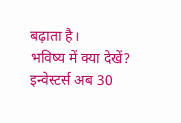बढ़ाता है।
भविष्य में क्या देखें?
इन्वेस्टर्स अब 30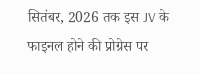सितंबर, 2026 तक इस JV के फाइनल होने की प्रोग्रेस पर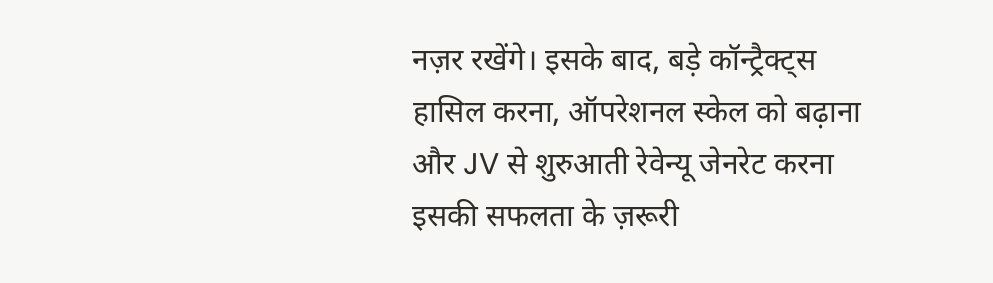नज़र रखेंगे। इसके बाद, बड़े कॉन्ट्रैक्ट्स हासिल करना, ऑपरेशनल स्केल को बढ़ाना और JV से शुरुआती रेवेन्यू जेनरेट करना इसकी सफलता के ज़रूरी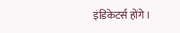इंडिकेटर्स होंगे।